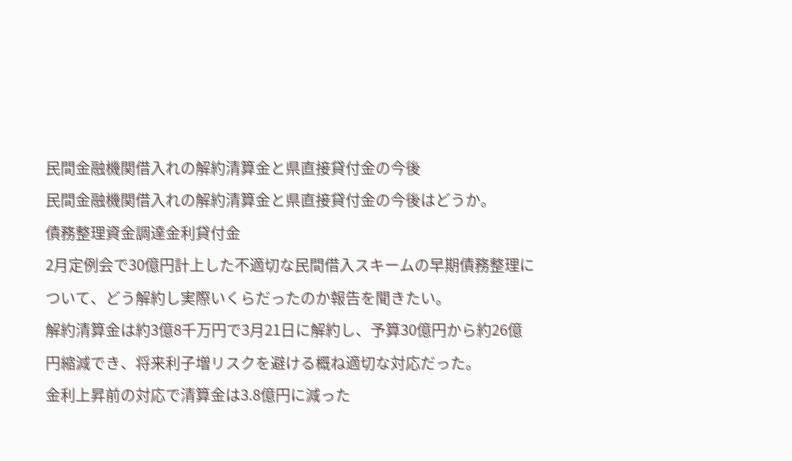民間金融機関借入れの解約清算金と県直接貸付金の今後
民間金融機関借入れの解約清算金と県直接貸付金の今後はどうか。
債務整理資金調達金利貸付金
2月定例会で30億円計上した不適切な民間借入スキームの早期債務整理について、どう解約し実際いくらだったのか報告を聞きたい。
解約清算金は約3億8千万円で3月21日に解約し、予算30億円から約26億円縮減でき、将来利子増リスクを避ける概ね適切な対応だった。
金利上昇前の対応で清算金は3.8億円に減った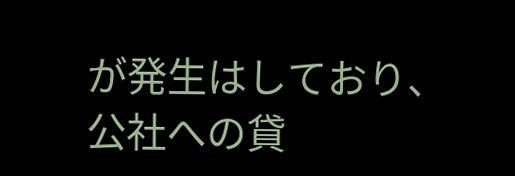が発生はしており、公社への貸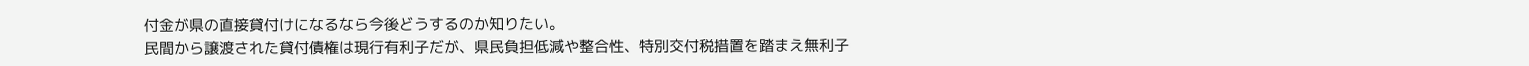付金が県の直接貸付けになるなら今後どうするのか知りたい。
民間から譲渡された貸付債権は現行有利子だが、県民負担低減や整合性、特別交付税措置を踏まえ無利子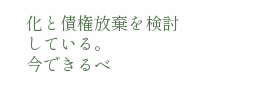化と債権放棄を検討している。
今できるベ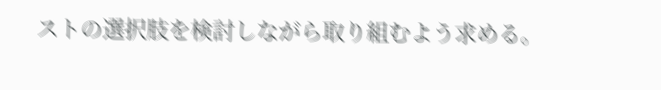ストの選択肢を検討しながら取り組むよう求める。